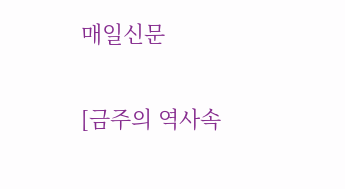매일신문

[금주의 역사속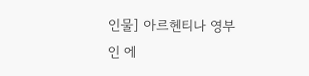인물] 아르헨티나 영부인 에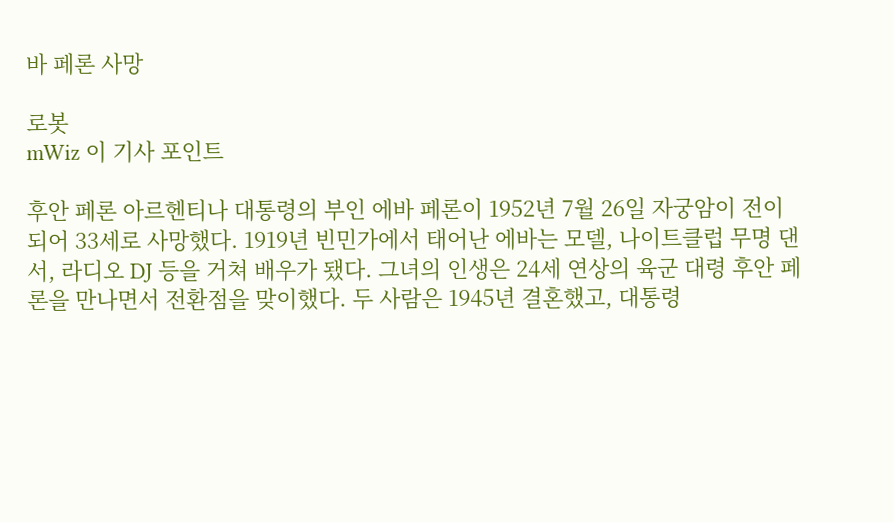바 페론 사망

로봇
mWiz 이 기사 포인트

후안 페론 아르헨티나 대통령의 부인 에바 페론이 1952년 7월 26일 자궁암이 전이되어 33세로 사망했다. 1919년 빈민가에서 태어난 에바는 모델, 나이트클럽 무명 댄서, 라디오 DJ 등을 거쳐 배우가 됐다. 그녀의 인생은 24세 연상의 육군 대령 후안 페론을 만나면서 전환점을 맞이했다. 두 사람은 1945년 결혼했고, 대통령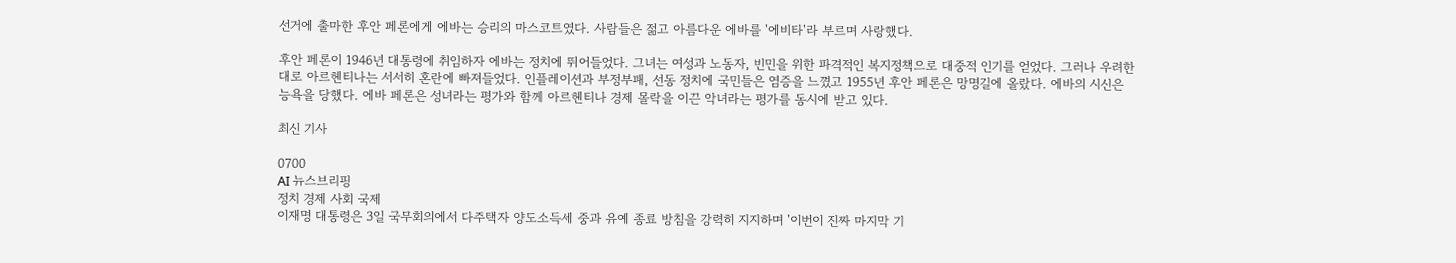선거에 출마한 후안 페론에게 에바는 승리의 마스코트였다. 사람들은 젊고 아름다운 에바를 '에비타'라 부르며 사랑했다.

후안 페론이 1946년 대통령에 취임하자 에바는 정치에 뛰어들었다. 그녀는 여성과 노동자, 빈민을 위한 파격적인 복지정책으로 대중적 인기를 얻었다. 그러나 우려한 대로 아르헨티나는 서서히 혼란에 빠져들었다. 인플레이션과 부정부패, 선동 정치에 국민들은 염증을 느꼈고 1955년 후안 페론은 망명길에 올랐다. 에바의 시신은 능욕을 당했다. 에바 페론은 성녀라는 평가와 함께 아르헨티나 경제 몰락을 이끈 악녀라는 평가를 동시에 받고 있다.

최신 기사

0700
AI 뉴스브리핑
정치 경제 사회 국제
이재명 대통령은 3일 국무회의에서 다주택자 양도소득세 중과 유예 종료 방침을 강력히 지지하며 '이번이 진짜 마지막 기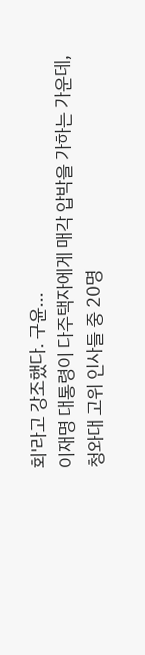회'라고 강조했다. 구윤...
이재명 대통령이 다주택자에게 매각 압박을 가하는 가운데, 청와대 고위 인사들 중 20명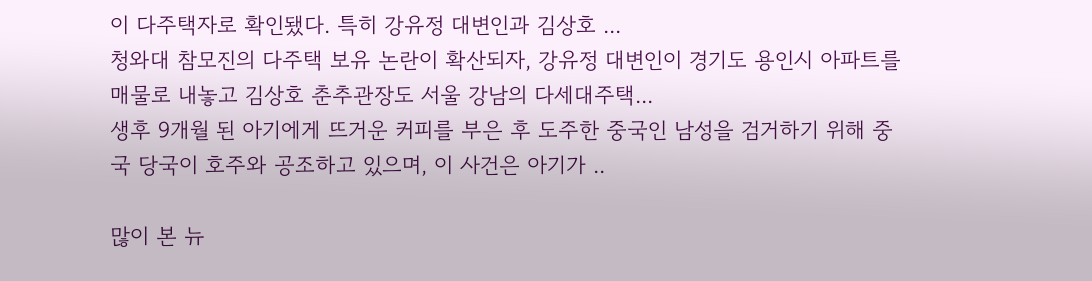이 다주택자로 확인됐다. 특히 강유정 대변인과 김상호 ...
청와대 참모진의 다주택 보유 논란이 확산되자, 강유정 대변인이 경기도 용인시 아파트를 매물로 내놓고 김상호 춘추관장도 서울 강남의 다세대주택...
생후 9개월 된 아기에게 뜨거운 커피를 부은 후 도주한 중국인 남성을 검거하기 위해 중국 당국이 호주와 공조하고 있으며, 이 사건은 아기가 ..

많이 본 뉴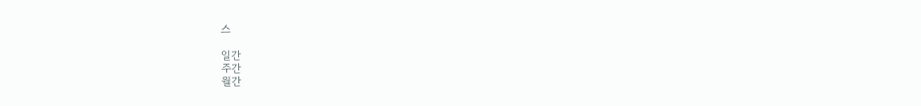스

일간
주간
월간